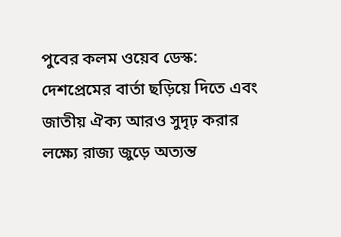পুবের কলম ওয়েব ডেস্ক: দেশপ্রেমের বার্তা ছড়িয়ে দিতে এবং জাতীয় ঐক্য আরও সুদৃঢ় করার লক্ষ্যে রাজ্য জুড়ে অত্যন্ত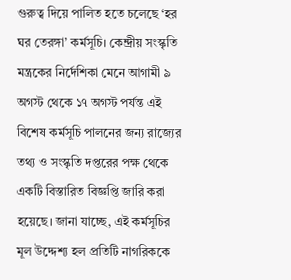গুরুত্ব দিয়ে পালিত হতে চলেছে ‘হর ঘর তেরঙ্গা’ কর্মসূচি। কেন্দ্রীয় সংস্কৃতি মন্ত্রকের নির্দেশিকা মেনে আগামী ৯ অগস্ট থেকে ১৭ অগস্ট পর্যন্ত এই বিশেষ কর্মসূচি পালনের জন্য রাজ্যের তথ্য ও সংস্কৃতি দপ্তরের পক্ষ থেকে একটি বিস্তারিত বিজ্ঞপ্তি জারি করা হয়েছে। জানা যাচ্ছে, এই কর্মসূচির মূল উদ্দেশ্য হল প্রতিটি নাগরিককে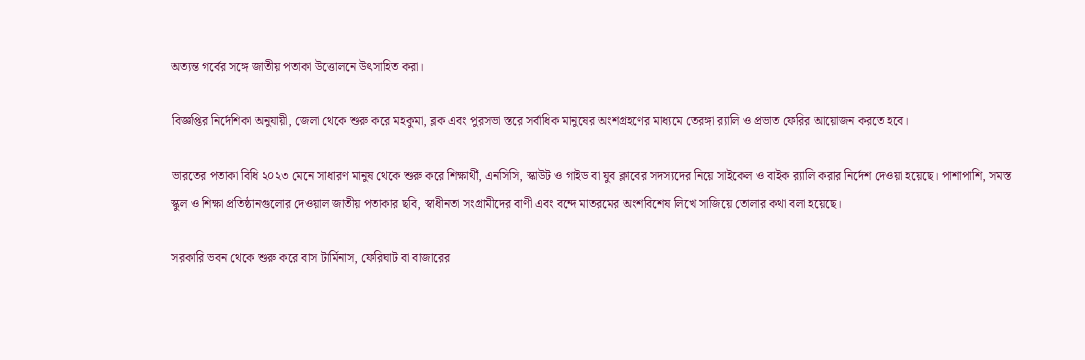অত্যন্ত গর্বের সঙ্গে জাতীয় পতাকা উত্তোলনে উৎসাহিত করা।

বিজ্ঞপ্তির নির্দেশিকা অনুযায়ী, জেলা থেকে শুরু করে মহকুমা, ব্লক এবং পুরসভা স্তরে সর্বাধিক মানুষের অংশগ্রহণের মাধ্যমে তেরঙ্গা র‍্যালি ও প্রভাত ফেরির আয়োজন করতে হবে।

ভারতের পতাকা বিধি ২০২৩ মেনে সাধারণ মানুষ থেকে শুরু করে শিক্ষার্থী, এনসিসি, স্কাউট ও গাইড বা যুব ক্লাবের সদস্যদের নিয়ে সাইকেল ও বাইক র‍্যালি করার নির্দেশ দেওয়া হয়েছে। পাশাপাশি, সমস্ত স্কুল ও শিক্ষা প্রতিষ্ঠানগুলোর দেওয়াল জাতীয় পতাকার ছবি, স্বাধীনতা সংগ্রামীদের বাণী এবং বন্দে মাতরমের অংশবিশেষ লিখে সাজিয়ে তোলার কথা বলা হয়েছে।

সরকারি ভবন থেকে শুরু করে বাস টার্মিনাস, ফেরিঘাট বা বাজারের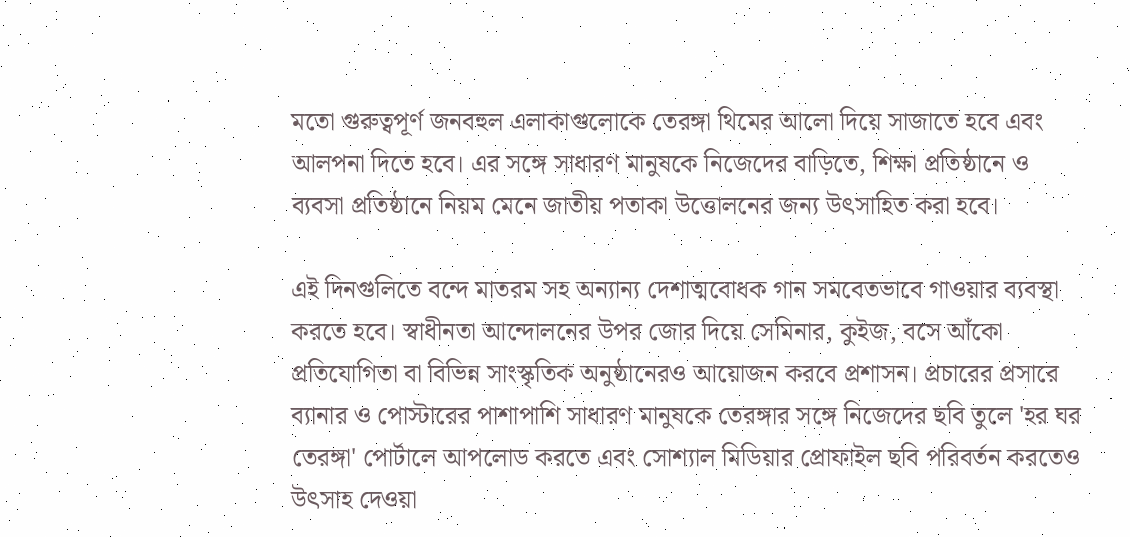মতো গুরুত্বপূর্ণ জনবহুল এলাকাগুলোকে তেরঙ্গা থিমের আলো দিয়ে সাজাতে হবে এবং আলপনা দিতে হবে। এর সঙ্গে সাধারণ মানুষকে নিজেদের বাড়িতে, শিক্ষা প্রতিষ্ঠানে ও ব্যবসা প্রতিষ্ঠানে নিয়ম মেনে জাতীয় পতাকা উত্তোলনের জন্য উৎসাহিত করা হবে।

এই দিনগুলিতে বন্দে মাতরম সহ অন্যান্য দেশাত্মবোধক গান সমবেতভাবে গাওয়ার ব্যবস্থা করতে হবে। স্বাধীনতা আন্দোলনের উপর জোর দিয়ে সেমিনার, কুইজ, বসে আঁকো প্রতিযোগিতা বা বিভিন্ন সাংস্কৃতিক অনুষ্ঠানেরও আয়োজন করবে প্রশাসন। প্রচারের প্রসারে ব্যানার ও পোস্টারের পাশাপাশি সাধারণ মানুষকে তেরঙ্গার সঙ্গে নিজেদের ছবি তুলে 'হর ঘর তেরঙ্গা' পোর্টালে আপলোড করতে এবং সোশ্যাল মিডিয়ার প্রোফাইল ছবি পরিবর্তন করতেও উৎসাহ দেওয়া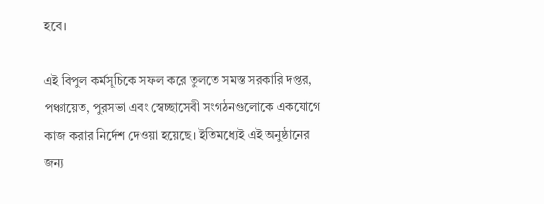হবে।

এই বিপুল কর্মসূচিকে সফল করে তুলতে সমস্ত সরকারি দপ্তর, পঞ্চায়েত, পুরসভা এবং স্বেচ্ছাসেবী সংগঠনগুলোকে একযোগে কাজ করার নির্দেশ দেওয়া হয়েছে। ইতিমধ্যেই এই অনুষ্ঠানের জন্য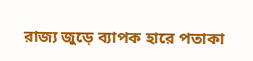রাজ্য জুড়ে ব্যাপক হারে পতাকা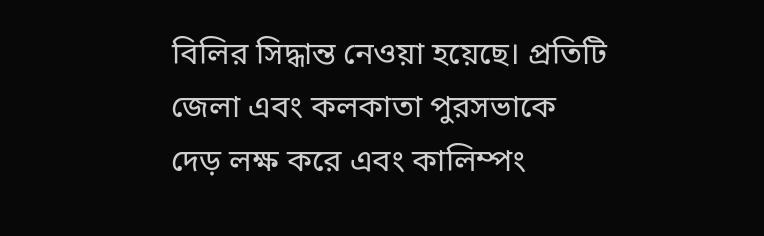বিলির সিদ্ধান্ত নেওয়া হয়েছে। প্রতিটি জেলা এবং কলকাতা পুরসভাকে দেড় লক্ষ করে এবং কালিম্পং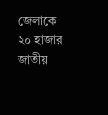জেলাকে ২০ হাজার জাতীয়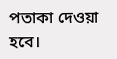পতাকা দেওয়া হবে।